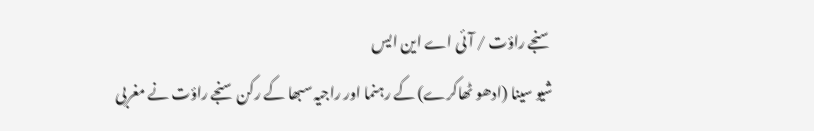سنجے راؤت / آئی اے این ایس
شیو سینا (ادھو ٹھاکرے) کے رہنما اور راجیہ سبھا کے رکن سنجے راؤت نے مغربی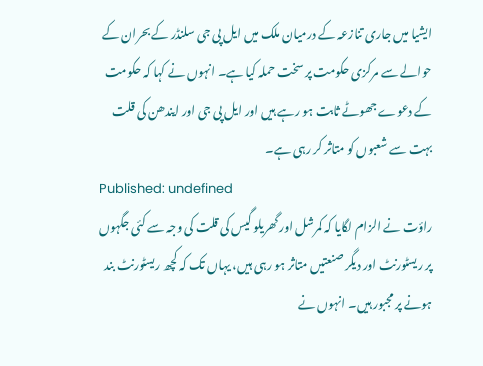ایشیا میں جاری تنازعہ کے درمیان ملک میں ایل پی جی سلنڈر کے بحران کے حوالے سے مرکزی حکومت پر سخت حملہ کیا ہے۔ انہوں نے کہا کہ حکومت کے دعوے جھوٹے ثابت ہو رہے ہیں اور ایل پی جی اور ایندھن کی قلت بہت سے شعبوں کو متاثر کر رہی ہے۔
Published: undefined
راؤت نے الزام لگایا کہ کمرشل اور گھریلو گیس کی قلت کی وجہ سے کئی جگہوں پر ریسٹورنٹ اور دیگر صنعتیں متاثر ہو رہی ہیں، یہاں تک کہ کچھ ریسٹورنٹ بند ہونے پر مجبور ہیں۔ انہوں نے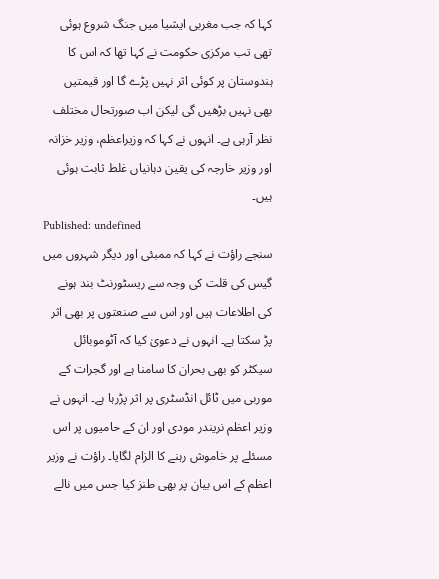کہا کہ جب مغربی ایشیا میں جنگ شروع ہوئی تھی تب مرکزی حکومت نے کہا تھا کہ اس کا ہندوستان پر کوئی اثر نہیں پڑے گا اور قیمتیں بھی نہیں بڑھیں گی لیکن اب صورتحال مختلف نظر آرہی ہے۔ انہوں نے کہا کہ وزیراعظم، وزیر خزانہ اور وزیر خارجہ کی یقین دہانیاں غلط ثابت ہوئی ہیں۔
Published: undefined
سنجے راؤت نے کہا کہ ممبئی اور دیگر شہروں میں گیس کی قلت کی وجہ سے ریسٹورنٹ بند ہونے کی اطلاعات ہیں اور اس سے صنعتوں پر بھی اثر پڑ سکتا ہے۔ انہوں نے دعویٰ کیا کہ آٹوموبائل سیکٹر کو بھی بحران کا سامنا ہے اور گجرات کے موربی میں ٹائل انڈسٹری پر اثر پڑرہا ہے۔ انہوں نے وزیر اعظم نریندر مودی اور ان کے حامیوں پر اس مسئلے پر خاموش رہنے کا الزام لگایا۔ راؤت نے وزیر اعظم کے اس بیان پر بھی طنز کیا جس میں نالے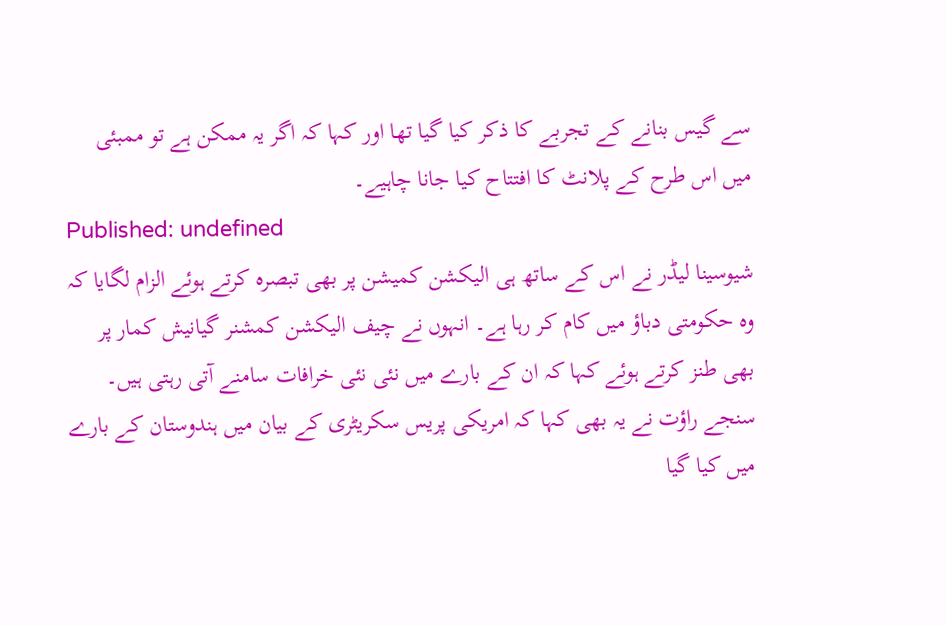سے گیس بنانے کے تجربے کا ذکر کیا گیا تھا اور کہا کہ اگر یہ ممکن ہے تو ممبئی میں اس طرح کے پلانٹ کا افتتاح کیا جانا چاہیے۔
Published: undefined
شیوسینا لیڈر نے اس کے ساتھ ہی الیکشن کمیشن پر بھی تبصرہ کرتے ہوئے الزام لگایا کہ وہ حکومتی دباؤ میں کام کر رہا ہے۔ انہوں نے چیف الیکشن کمشنر گیانیش کمار پر بھی طنز کرتے ہوئے کہا کہ ان کے بارے میں نئی نئی خرافات سامنے آتی رہتی ہیں۔ سنجے راؤت نے یہ بھی کہا کہ امریکی پریس سکریٹری کے بیان میں ہندوستان کے بارے میں کیا گیا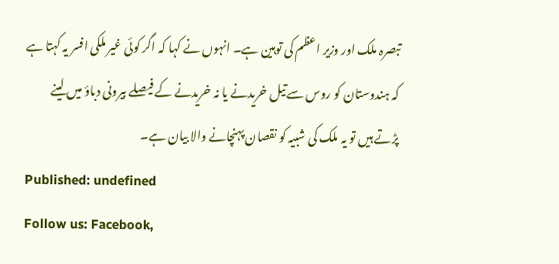تبصرہ ملک اور وزیر اعظم کی توہین ہے۔ انہوں نے کہا کہ اگر کوئی غیر ملکی افسر یہ کہتا ہے کہ ہندوستان کو روس سے تیل خریدنے یا نہ خریدنے کے فیصلے بیرونی دباؤ میں لینے پڑتے ہیں تو یہ ملک کی شبیہ کو نقصان پہنچانے والا بیان ہے۔
Published: undefined
Follow us: Facebook,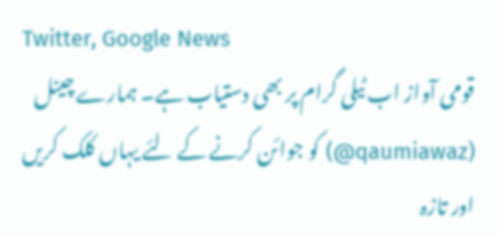Twitter, Google News
قومی آواز اب ٹیلی گرام پر بھی دستیاب ہے۔ ہمارے چینل (qaumiawaz@) کو جوائن کرنے کے لئے یہاں کلک کریں اور تازہ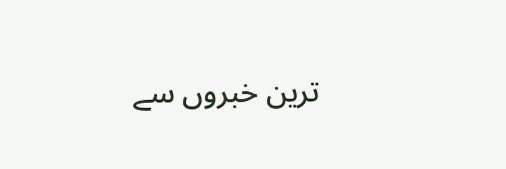ترین خبروں سے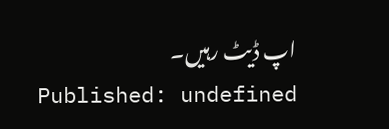اپ ڈیٹ رہیں۔
Published: undefined